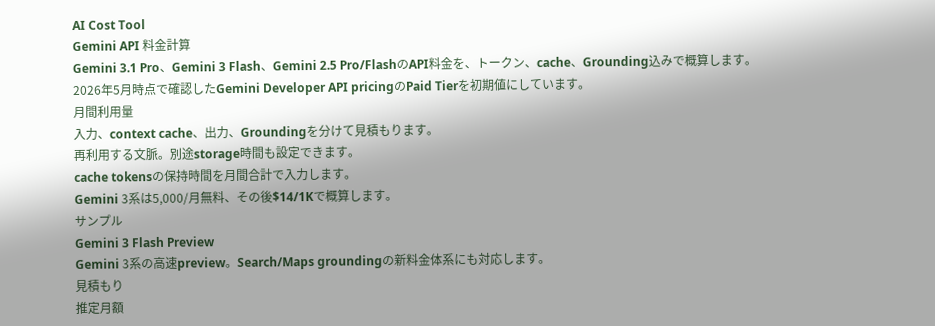AI Cost Tool
Gemini API 料金計算
Gemini 3.1 Pro、Gemini 3 Flash、Gemini 2.5 Pro/FlashのAPI料金を、トークン、cache、Grounding込みで概算します。
2026年5月時点で確認したGemini Developer API pricingのPaid Tierを初期値にしています。
月間利用量
入力、context cache、出力、Groundingを分けて見積もります。
再利用する文脈。別途storage時間も設定できます。
cache tokensの保持時間を月間合計で入力します。
Gemini 3系は5,000/月無料、その後$14/1Kで概算します。
サンプル
Gemini 3 Flash Preview
Gemini 3系の高速preview。Search/Maps groundingの新料金体系にも対応します。
見積もり
推定月額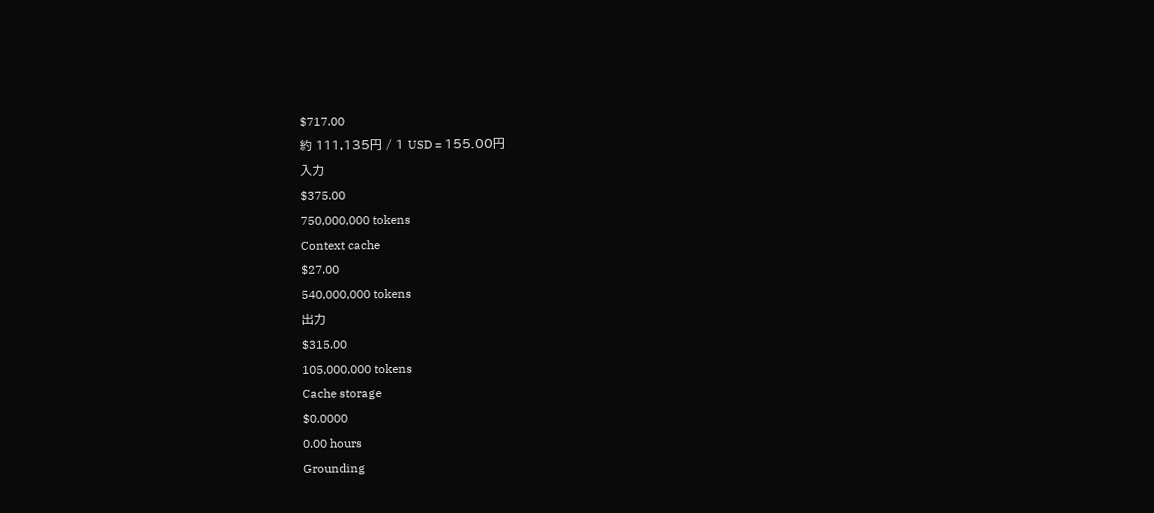$717.00
約 111,135円 / 1 USD = 155.00円
入力
$375.00
750,000,000 tokens
Context cache
$27.00
540,000,000 tokens
出力
$315.00
105,000,000 tokens
Cache storage
$0.0000
0.00 hours
Grounding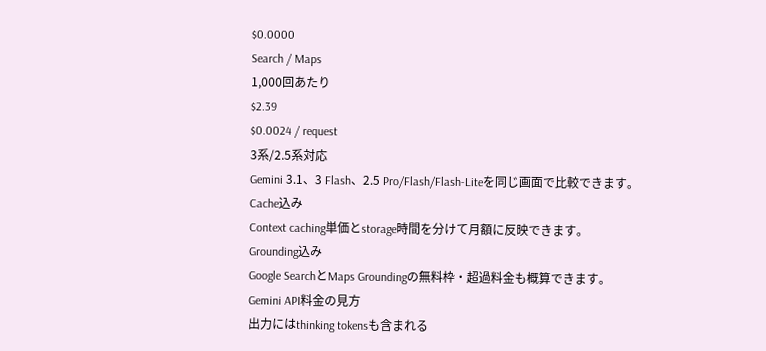$0.0000
Search / Maps
1,000回あたり
$2.39
$0.0024 / request
3系/2.5系対応
Gemini 3.1、3 Flash、2.5 Pro/Flash/Flash-Liteを同じ画面で比較できます。
Cache込み
Context caching単価とstorage時間を分けて月額に反映できます。
Grounding込み
Google SearchとMaps Groundingの無料枠・超過料金も概算できます。
Gemini API料金の見方
出力にはthinking tokensも含まれる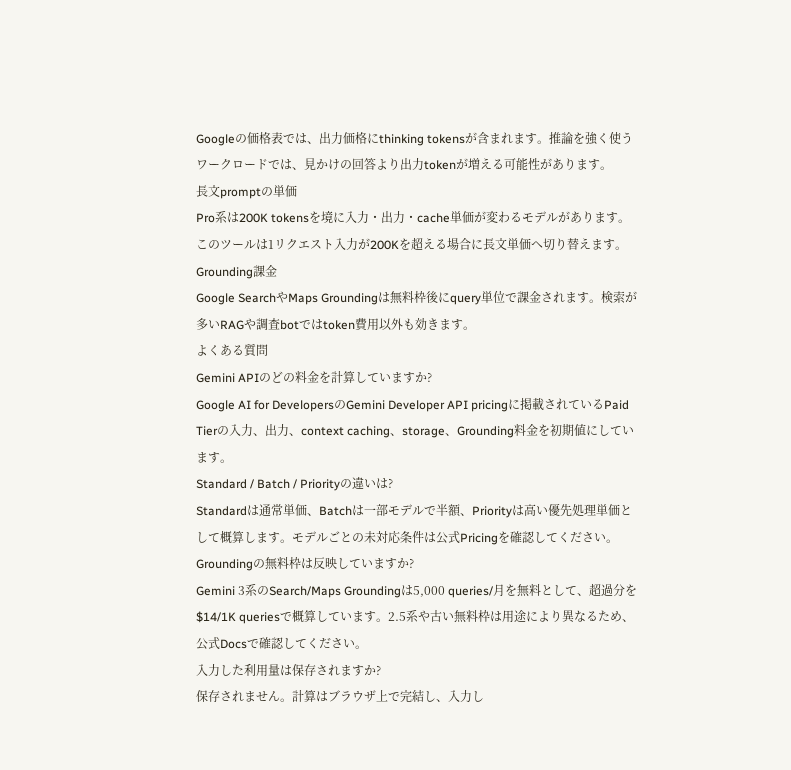Googleの価格表では、出力価格にthinking tokensが含まれます。推論を強く使うワークロードでは、見かけの回答より出力tokenが増える可能性があります。
長文promptの単価
Pro系は200K tokensを境に入力・出力・cache単価が変わるモデルがあります。このツールは1リクエスト入力が200Kを超える場合に長文単価へ切り替えます。
Grounding課金
Google SearchやMaps Groundingは無料枠後にquery単位で課金されます。検索が多いRAGや調査botではtoken費用以外も効きます。
よくある質問
Gemini APIのどの料金を計算していますか?
Google AI for DevelopersのGemini Developer API pricingに掲載されているPaid Tierの入力、出力、context caching、storage、Grounding料金を初期値にしています。
Standard / Batch / Priorityの違いは?
Standardは通常単価、Batchは一部モデルで半額、Priorityは高い優先処理単価として概算します。モデルごとの未対応条件は公式Pricingを確認してください。
Groundingの無料枠は反映していますか?
Gemini 3系のSearch/Maps Groundingは5,000 queries/月を無料として、超過分を$14/1K queriesで概算しています。2.5系や古い無料枠は用途により異なるため、公式Docsで確認してください。
入力した利用量は保存されますか?
保存されません。計算はブラウザ上で完結し、入力し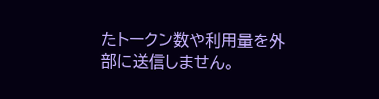たトークン数や利用量を外部に送信しません。